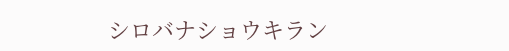シロバナショウキラン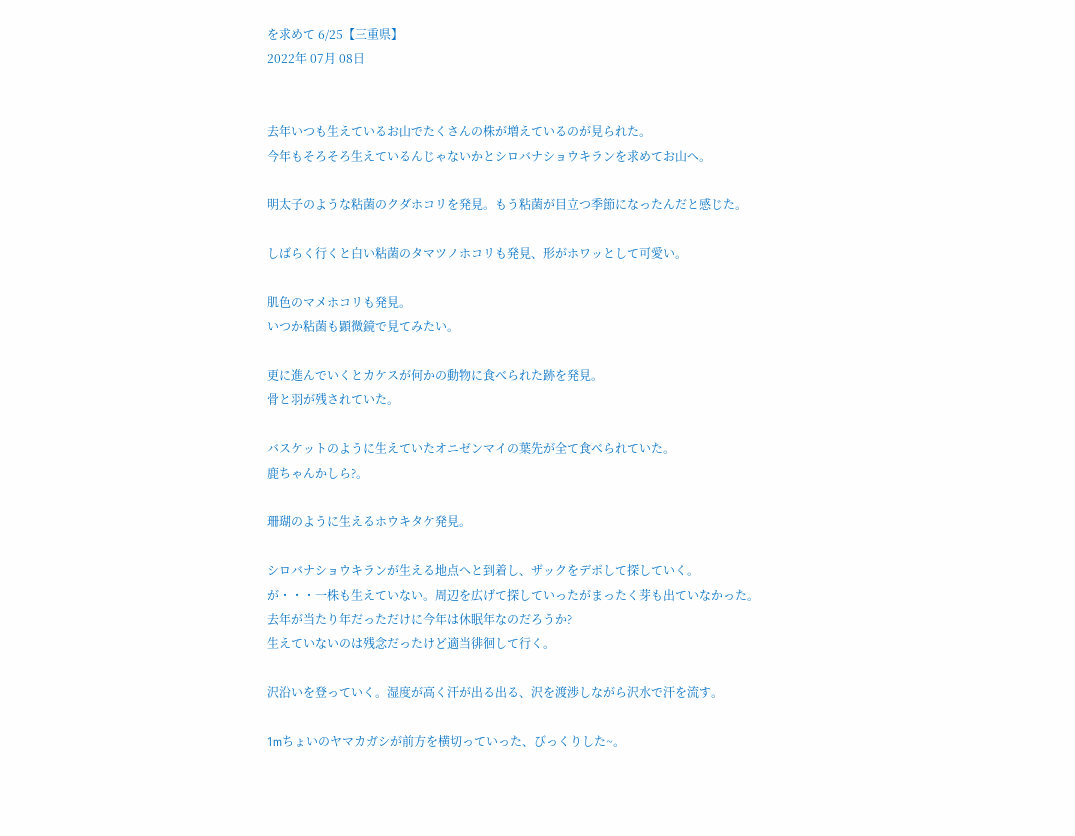を求めて 6/25【三重県】
2022年 07月 08日


去年いつも生えているお山でたくさんの株が増えているのが見られた。
今年もそろそろ生えているんじゃないかとシロバナショウキランを求めてお山へ。

明太子のような粘菌のクダホコリを発見。もう粘菌が目立つ季節になったんだと感じた。

しばらく行くと白い粘菌のタマツノホコリも発見、形がホワッとして可愛い。

肌色のマメホコリも発見。
いつか粘菌も顕微鏡で見てみたい。

更に進んでいくとカケスが何かの動物に食べられた跡を発見。
骨と羽が残されていた。

バスケットのように生えていたオニゼンマイの葉先が全て食べられていた。
鹿ちゃんかしら?。

珊瑚のように生えるホウキタケ発見。

シロバナショウキランが生える地点へと到着し、ザックをデポして探していく。
が・・・一株も生えていない。周辺を広げて探していったがまったく芽も出ていなかった。
去年が当たり年だっただけに今年は休眠年なのだろうか?
生えていないのは残念だったけど適当徘徊して行く。

沢沿いを登っていく。湿度が高く汗が出る出る、沢を渡渉しながら沢水で汗を流す。

1mちょいのヤマカガシが前方を横切っていった、びっくりした~。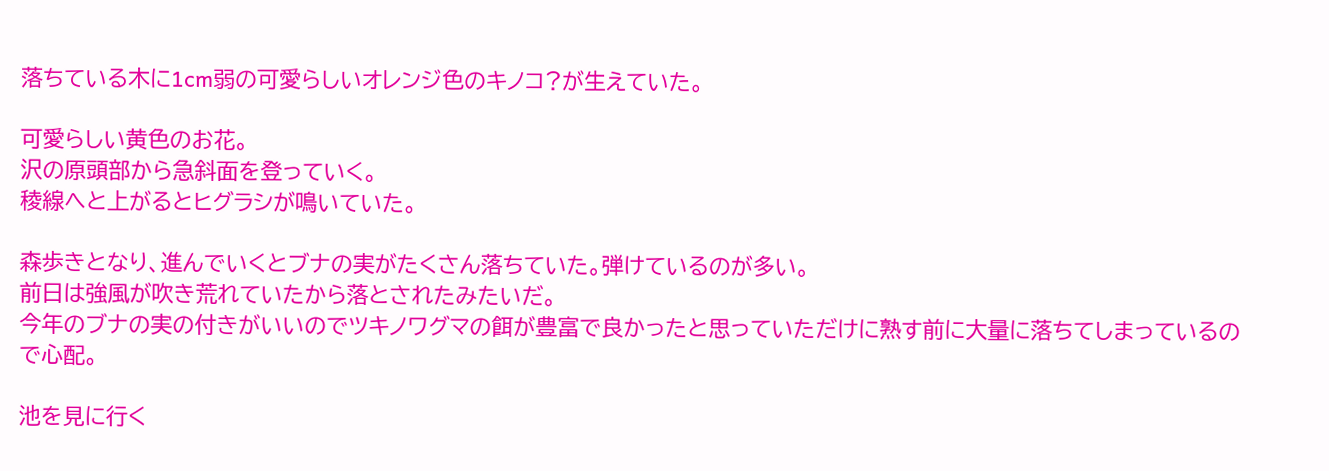落ちている木に1cm弱の可愛らしいオレンジ色のキノコ?が生えていた。

可愛らしい黄色のお花。
沢の原頭部から急斜面を登っていく。
稜線へと上がるとヒグラシが鳴いていた。

森歩きとなり、進んでいくとブナの実がたくさん落ちていた。弾けているのが多い。
前日は強風が吹き荒れていたから落とされたみたいだ。
今年のブナの実の付きがいいのでツキノワグマの餌が豊富で良かったと思っていただけに熟す前に大量に落ちてしまっているので心配。

池を見に行く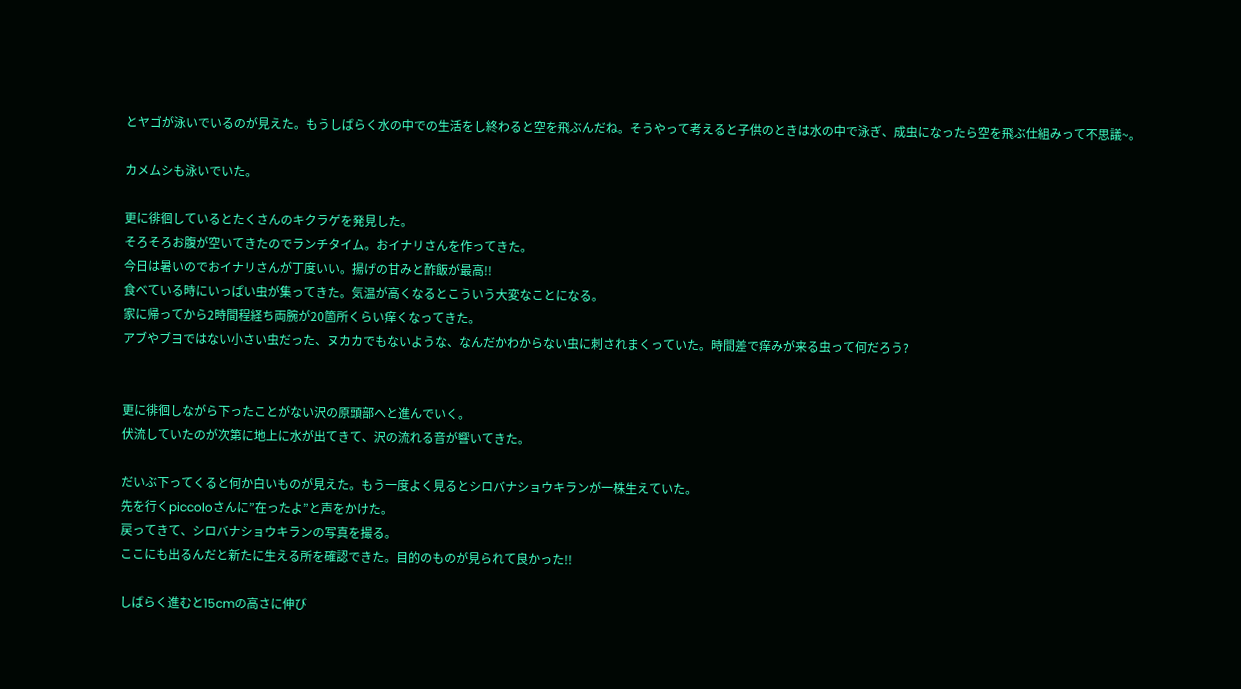とヤゴが泳いでいるのが見えた。もうしばらく水の中での生活をし終わると空を飛ぶんだね。そうやって考えると子供のときは水の中で泳ぎ、成虫になったら空を飛ぶ仕組みって不思議~。

カメムシも泳いでいた。

更に徘徊しているとたくさんのキクラゲを発見した。
そろそろお腹が空いてきたのでランチタイム。おイナリさんを作ってきた。
今日は暑いのでおイナリさんが丁度いい。揚げの甘みと酢飯が最高!!
食べている時にいっぱい虫が集ってきた。気温が高くなるとこういう大変なことになる。
家に帰ってから2時間程経ち両腕が20箇所くらい痒くなってきた。
アブやブヨではない小さい虫だった、ヌカカでもないような、なんだかわからない虫に刺されまくっていた。時間差で痒みが来る虫って何だろう?


更に徘徊しながら下ったことがない沢の原頭部へと進んでいく。
伏流していたのが次第に地上に水が出てきて、沢の流れる音が響いてきた。

だいぶ下ってくると何か白いものが見えた。もう一度よく見るとシロバナショウキランが一株生えていた。
先を行くpiccoloさんに”在ったよ”と声をかけた。
戻ってきて、シロバナショウキランの写真を撮る。
ここにも出るんだと新たに生える所を確認できた。目的のものが見られて良かった!!

しばらく進むと15cmの高さに伸び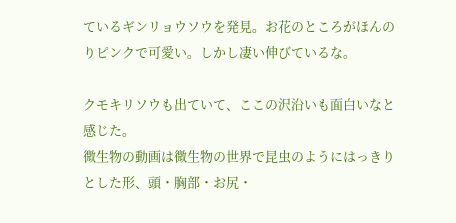ているギンリョウソウを発見。お花のところがほんのりピンクで可愛い。しかし凄い伸びているな。

クモキリソウも出ていて、ここの沢沿いも面白いなと感じた。
微生物の動画は微生物の世界で昆虫のようにはっきりとした形、頭・胸部・お尻・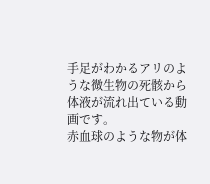手足がわかるアリのような微生物の死骸から体液が流れ出ている動画です。
赤血球のような物が体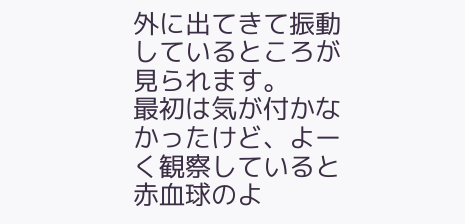外に出てきて振動しているところが見られます。
最初は気が付かなかったけど、よーく観察していると赤血球のよ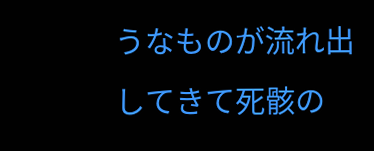うなものが流れ出してきて死骸の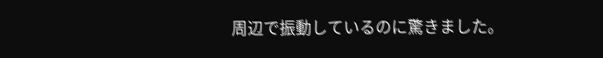周辺で振動しているのに驚きました。